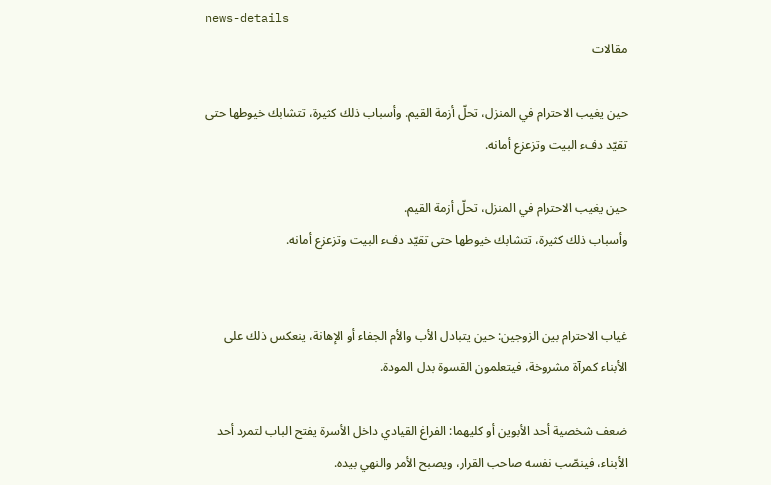news-details
مقالات

حين يغيب الاحترام في المنزل، تحلّ أزمة القيم. وأسباب ذلك كثيرة، تتشابك خيوطها حتى تقيّد دفء البيت وتزعزع أمانه.

حين يغيب الاحترام في المنزل، تحلّ أزمة القيم.
وأسباب ذلك كثيرة، تتشابك خيوطها حتى تقيّد دفء البيت وتزعزع أمانه.


غياب الاحترام بين الزوجين: حين يتبادل الأب والأم الجفاء أو الإهانة، ينعكس ذلك على الأبناء كمرآة مشروخة، فيتعلمون القسوة بدل المودة.

ضعف شخصية أحد الأبوين أو كليهما: الفراغ القيادي داخل الأسرة يفتح الباب لتمرد أحد الأبناء، فينصّب نفسه صاحب القرار، ويصبح الأمر والنهي بيده.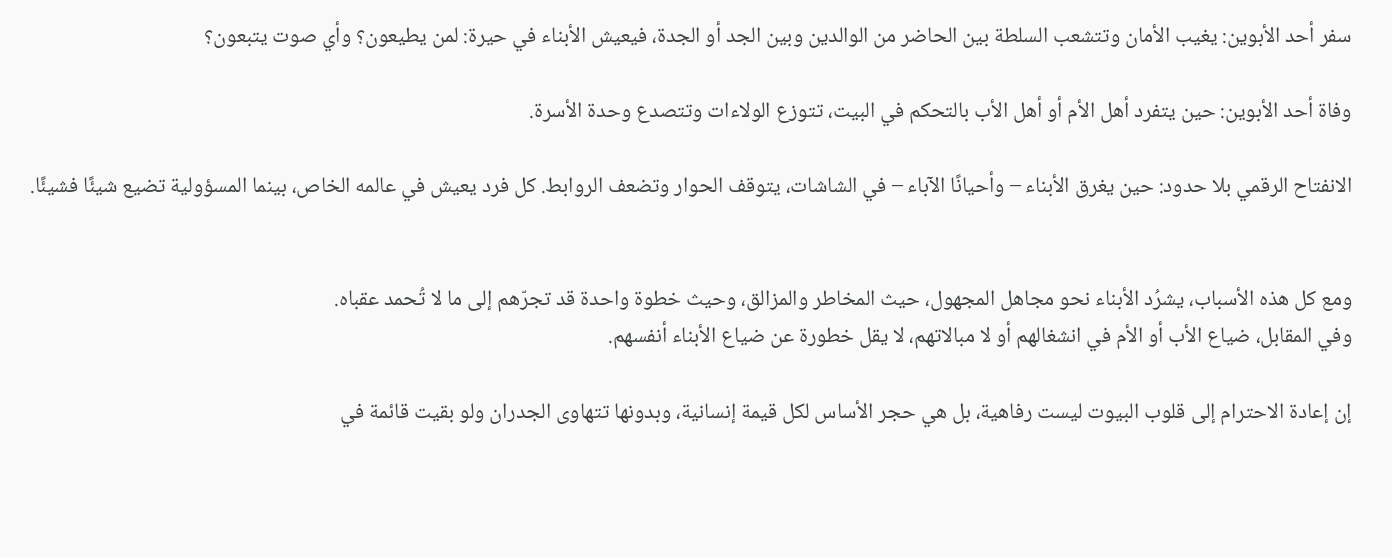سفر أحد الأبوين: يغيب الأمان وتتشعب السلطة بين الحاضر من الوالدين وبين الجد أو الجدة، فيعيش الأبناء في حيرة: لمن يطيعون؟ وأي صوت يتبعون؟

وفاة أحد الأبوين: حين يتفرد أهل الأم أو أهل الأب بالتحكم في البيت، تتوزع الولاءات وتتصدع وحدة الأسرة.

الانفتاح الرقمي بلا حدود: حين يغرق الأبناء – وأحيانًا الآباء – في الشاشات، يتوقف الحوار وتضعف الروابط. كل فرد يعيش في عالمه الخاص، بينما المسؤولية تضيع شيئًا فشيئًا.


ومع كل هذه الأسباب، يشرُد الأبناء نحو مجاهل المجهول، حيث المخاطر والمزالق، وحيث خطوة واحدة قد تجرّهم إلى ما لا تُحمد عقباه.
وفي المقابل، ضياع الأب أو الأم في انشغالهم أو لا مبالاتهم، لا يقل خطورة عن ضياع الأبناء أنفسهم.

إن إعادة الاحترام إلى قلوب البيوت ليست رفاهية، بل هي حجر الأساس لكل قيمة إنسانية، وبدونها تتهاوى الجدران ولو بقيت قائمة في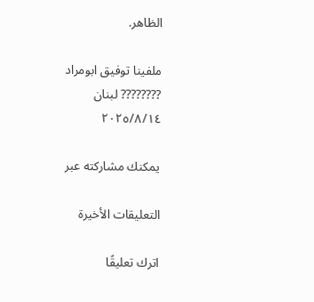الظاهر.

ملفينا توفيق ابومراد
???????? لبنان
٢٠٢٥/٨/١٤

يمكنك مشاركته عبر

التعليقات الأخيرة

اترك تعليقًا